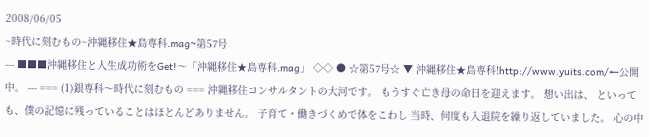2008/06/05
~時代に刻むもの~沖縄移住★島専科.mag~第57号
--- ■■■沖縄移住と人生成功術をGet!〜「沖縄移住★島専科.mag」 ◇◇ ● ☆第57号☆ ▼ 沖縄移住★島専科!http://www.yuits.com/←公開中。 --- === (1)銀専科〜時代に刻むもの === 沖縄移住コンサルタントの大河です。 もうすぐ亡き母の命日を迎えます。 想い出は、 といっても、僕の記憶に残っていることはほとんどありません。 子育て・働きづくめで体をこわし 当時、何度も入退院を繰り返していました。 心の中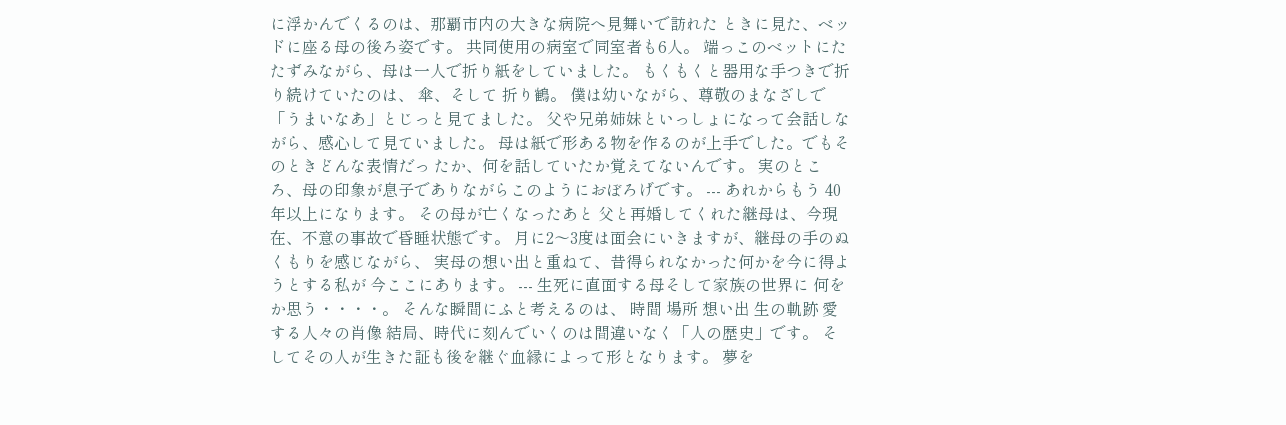に浮かんでくるのは、那覇市内の大きな病院へ見舞いで訪れた ときに見た、ベッドに座る母の後ろ姿です。 共同使用の病室で同室者も6人。 端っこのベットにたたずみながら、母は一人で折り紙をしていました。 もくもくと器用な手つきで折り続けていたのは、 傘、そして 折り鶴。 僕は幼いながら、尊敬のまなざしで「うまいなあ」とじっと見てました。 父や兄弟姉妹といっしょになって会話しながら、感心して見ていました。 母は紙で形ある物を作るのが上手でした。でもそのときどんな表情だっ たか、何を話していたか覚えてないんです。 実のところ、母の印象が息子でありながらこのようにおぼろげです。 --- あれからもう 40年以上になります。 その母が亡くなったあと 父と再婚してくれた継母は、今現在、不意の事故で昏睡状態です。 月に2〜3度は面会にいきますが、継母の手のぬくもりを感じながら、 実母の想い出と重ねて、昔得られなかった何かを今に得ようとする私が 今ここにあります。 --- 生死に直面する母そして家族の世界に 何をか思う・・・・。 そんな瞬間にふと考えるのは、 時間 場所 想い出 生の軌跡 愛する人々の肖像 結局、時代に刻んでいくのは間違いなく「人の歴史」です。 そしてその人が生きた証も後を継ぐ血縁によって形となります。 夢を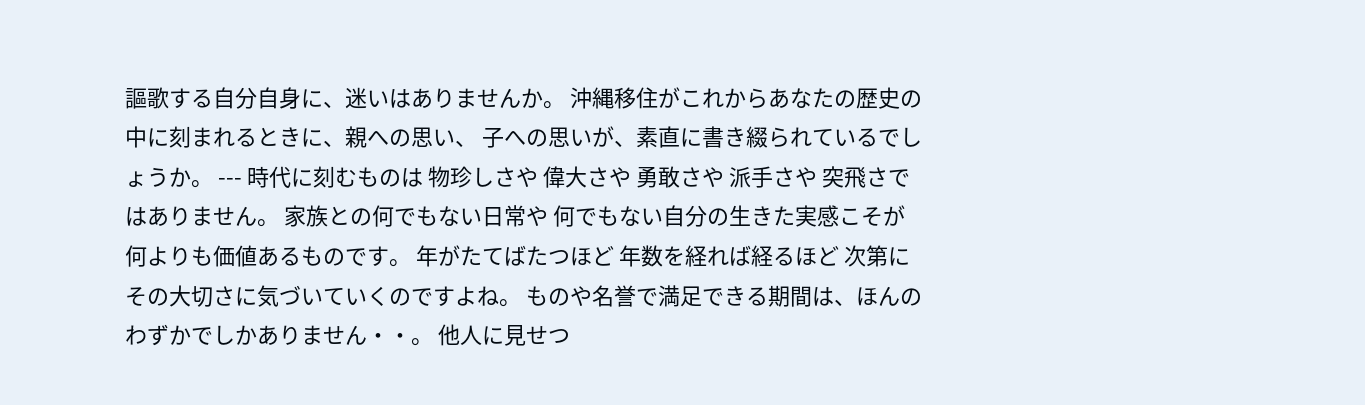謳歌する自分自身に、迷いはありませんか。 沖縄移住がこれからあなたの歴史の中に刻まれるときに、親への思い、 子への思いが、素直に書き綴られているでしょうか。 --- 時代に刻むものは 物珍しさや 偉大さや 勇敢さや 派手さや 突飛さではありません。 家族との何でもない日常や 何でもない自分の生きた実感こそが何よりも価値あるものです。 年がたてばたつほど 年数を経れば経るほど 次第にその大切さに気づいていくのですよね。 ものや名誉で満足できる期間は、ほんのわずかでしかありません・・。 他人に見せつ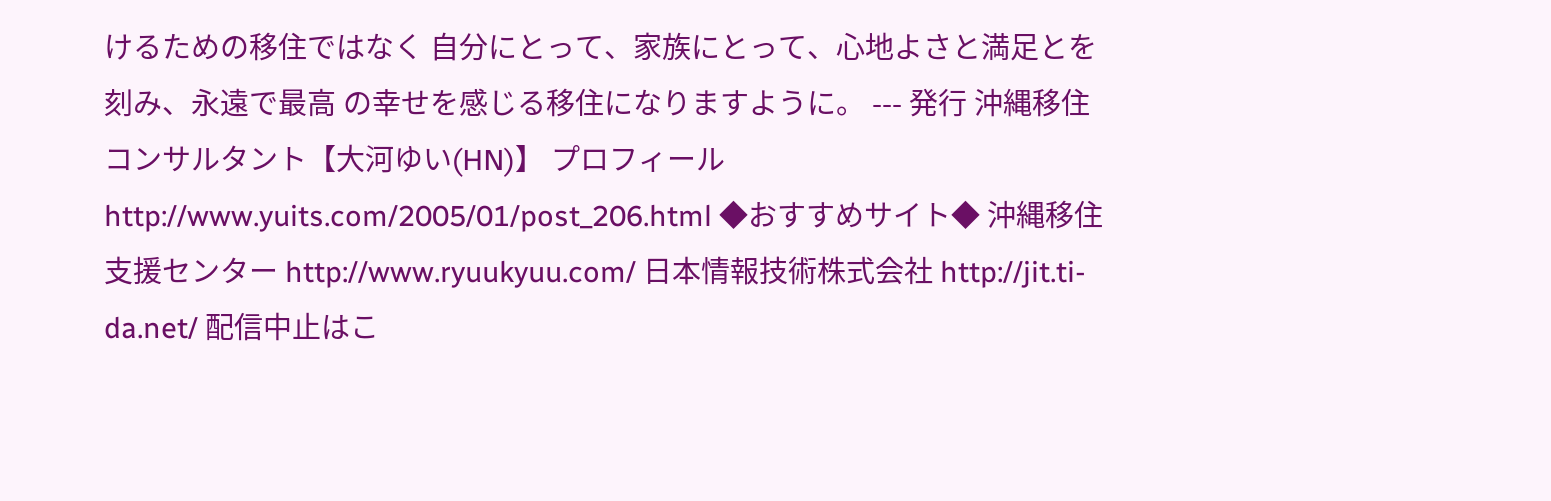けるための移住ではなく 自分にとって、家族にとって、心地よさと満足とを刻み、永遠で最高 の幸せを感じる移住になりますように。 --- 発行 沖縄移住コンサルタント【大河ゆい(HN)】 プロフィール http://www.yuits.com/2005/01/post_206.html ◆おすすめサイト◆ 沖縄移住支援センター http://www.ryuukyuu.com/ 日本情報技術株式会社 http://jit.ti-da.net/ 配信中止はこ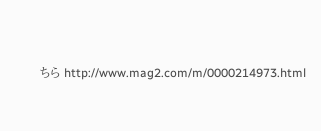ちら http://www.mag2.com/m/0000214973.html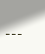---